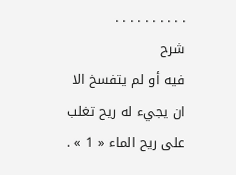. . . . . . . . . .
شرح
فيه أو لم يتفسخ الا ان يجيء له ريح تغلب على ريح الماء « 1 » .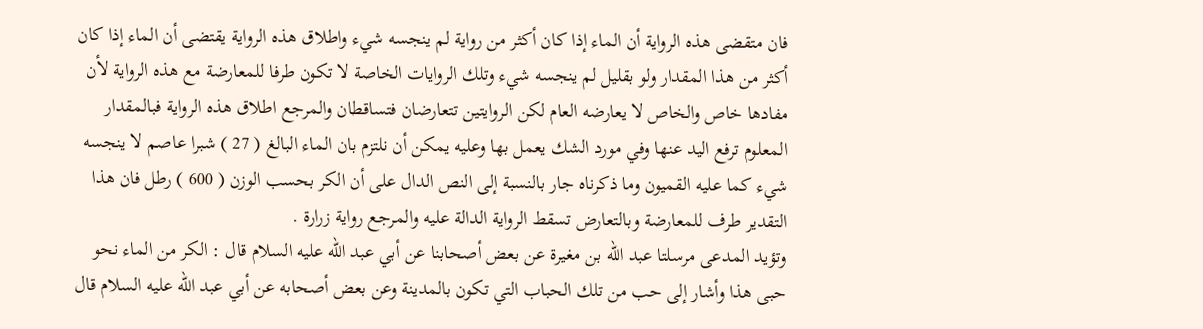فان متقضى هذه الرواية أن الماء إذا كان أكثر من رواية لم ينجسه شيء واطلاق هذه الرواية يقتضى أن الماء إذا كان أكثر من هذا المقدار ولو بقليل لم ينجسه شيء وتلك الروايات الخاصة لا تكون طرفا للمعارضة مع هذه الرواية لأن مفادها خاص والخاص لا يعارضه العام لكن الروايتين تتعارضان فتساقطان والمرجع اطلاق هذه الرواية فبالمقدار المعلوم ترفع اليد عنها وفي مورد الشك يعمل بها وعليه يمكن أن نلتزم بان الماء البالغ ( 27 ) شبرا عاصم لا ينجسه شيء كما عليه القميون وما ذكرناه جار بالنسبة إلى النص الدال على أن الكر بحسب الوزن ( 600 ) رطل فان هذا التقدير طرف للمعارضة وبالتعارض تسقط الرواية الدالة عليه والمرجع رواية زرارة .
وتؤيد المدعى مرسلتا عبد اللّه بن مغيرة عن بعض أصحابنا عن أبي عبد اللّه عليه السلام قال : الكر من الماء نحو حبى هذا وأشار إلى حب من تلك الحباب التي تكون بالمدينة وعن بعض أصحابه عن أبي عبد اللّه عليه السلام قال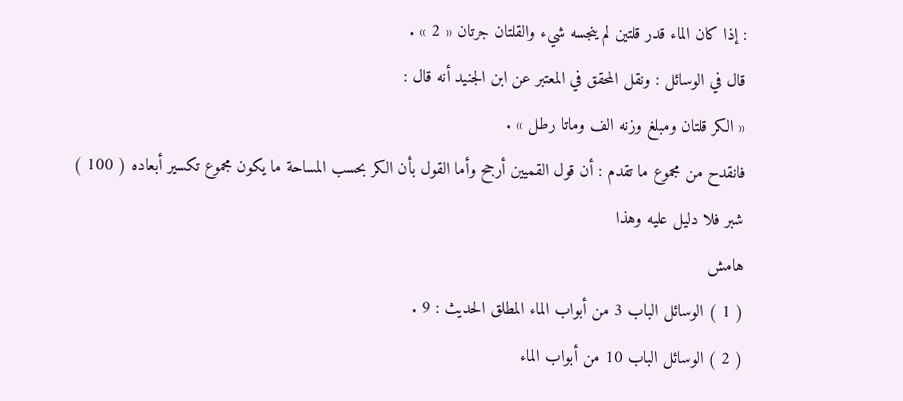: إذا كان الماء قدر قلتين لم ينجسه شيء والقلتان جرتان « 2 » .
قال في الوسائل : ونقل المحقق في المعتبر عن ابن الجنيد أنه قال :
« الكر قلتان ومبلغ وزنه الف وماتا رطل » .
فانقدح من مجموع ما تقدم : أن قول القميين أرجح وأما القول بأن الكر بحسب المساحة ما يكون مجموع تكسير أبعاده ( 100 ) شبر فلا دليل عليه وهذا
هامش
( 1 ) الوسائل الباب 3 من أبواب الماء المطلق الحديث : 9 .
( 2 ) الوسائل الباب 10 من أبواب الماء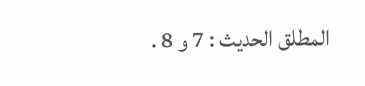المطلق الحديث : 7 و 8 .